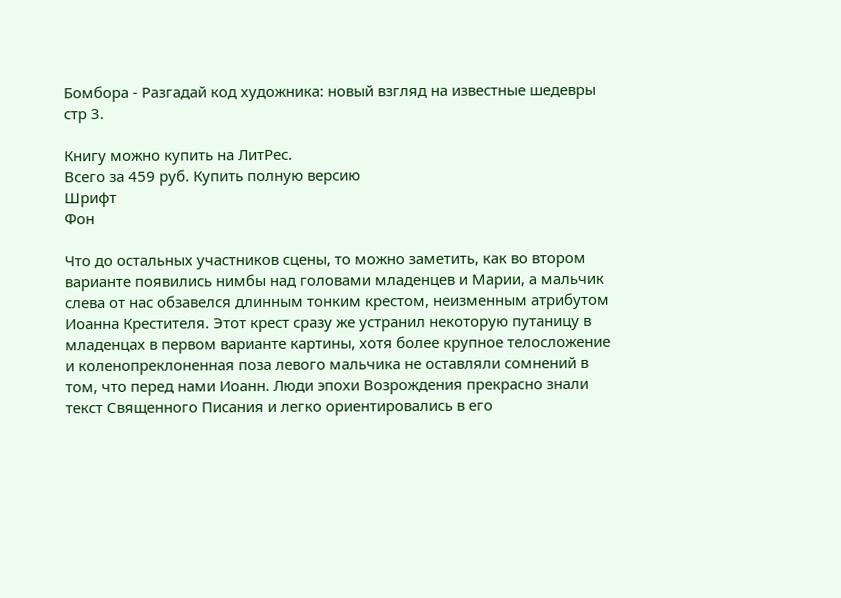Бомбора - Разгадай код художника: новый взгляд на известные шедевры стр 3.

Книгу можно купить на ЛитРес.
Всего за 459 руб. Купить полную версию
Шрифт
Фон

Что до остальных участников сцены, то можно заметить, как во втором варианте появились нимбы над головами младенцев и Марии, а мальчик слева от нас обзавелся длинным тонким крестом, неизменным атрибутом Иоанна Крестителя. Этот крест сразу же устранил некоторую путаницу в младенцах в первом варианте картины, хотя более крупное телосложение и коленопреклоненная поза левого мальчика не оставляли сомнений в том, что перед нами Иоанн. Люди эпохи Возрождения прекрасно знали текст Священного Писания и легко ориентировались в его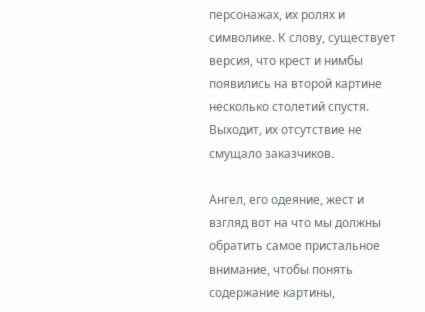персонажах, их ролях и символике. К слову, существует версия, что крест и нимбы появились на второй картине несколько столетий спустя. Выходит, их отсутствие не смущало заказчиков.

Ангел, его одеяние, жест и взгляд вот на что мы должны обратить самое пристальное внимание, чтобы понять содержание картины,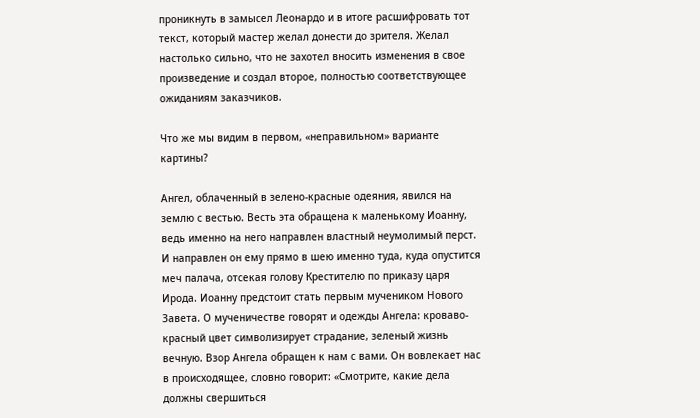проникнуть в замысел Леонардо и в итоге расшифровать тот текст, который мастер желал донести до зрителя. Желал настолько сильно, что не захотел вносить изменения в свое произведение и создал второе, полностью соответствующее ожиданиям заказчиков.

Что же мы видим в первом, «неправильном» варианте картины?

Ангел, облаченный в зелено-красные одеяния, явился на землю с вестью. Весть эта обращена к маленькому Иоанну, ведь именно на него направлен властный неумолимый перст. И направлен он ему прямо в шею именно туда, куда опустится меч палача, отсекая голову Крестителю по приказу царя Ирода. Иоанну предстоит стать первым мучеником Нового Завета. О мученичестве говорят и одежды Ангела: кроваво-красный цвет символизирует страдание, зеленый жизнь вечную. Взор Ангела обращен к нам с вами. Он вовлекает нас в происходящее, словно говорит: «Смотрите, какие дела должны свершиться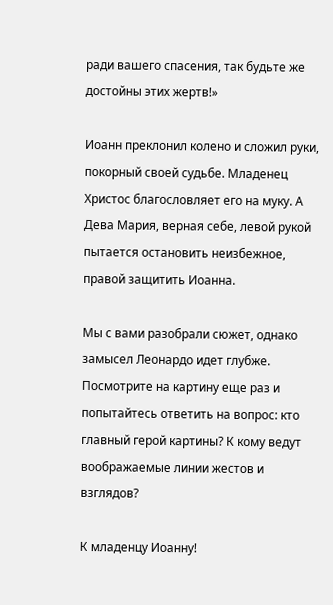ради вашего спасения, так будьте же достойны этих жертв!»

Иоанн преклонил колено и сложил руки, покорный своей судьбе. Младенец Христос благословляет его на муку. А Дева Мария, верная себе, левой рукой пытается остановить неизбежное, правой защитить Иоанна.

Мы с вами разобрали сюжет, однако замысел Леонардо идет глубже. Посмотрите на картину еще раз и попытайтесь ответить на вопрос: кто главный герой картины? К кому ведут воображаемые линии жестов и взглядов?

К младенцу Иоанну!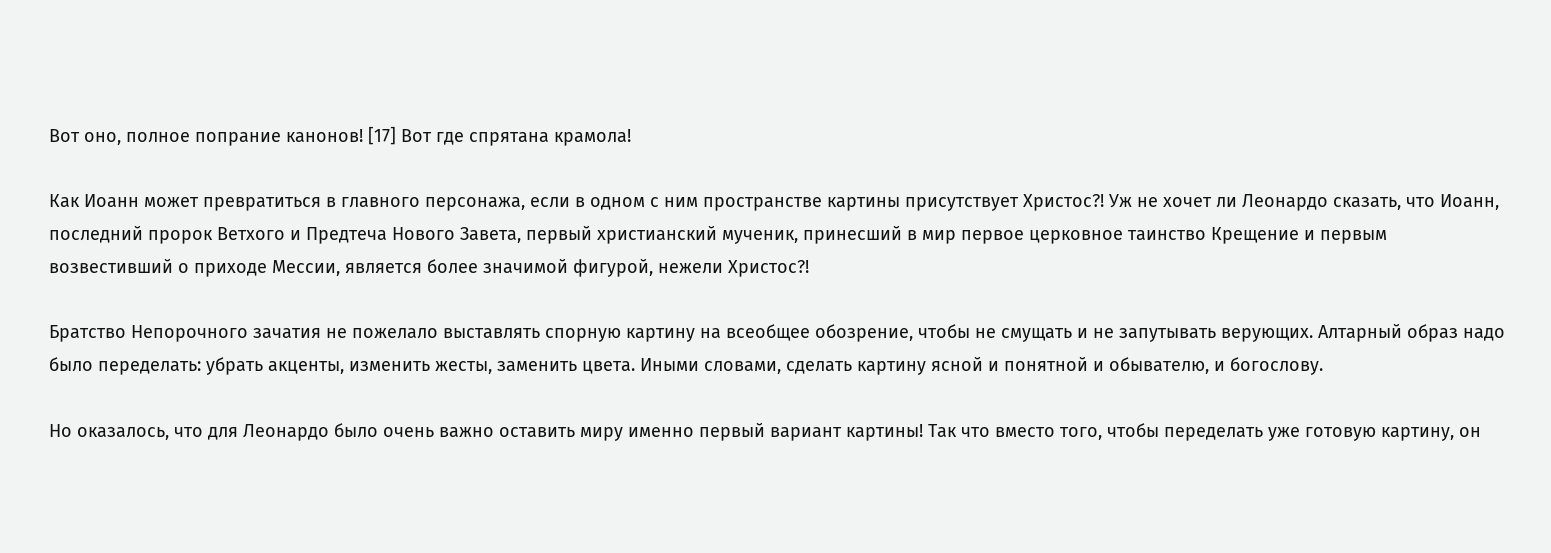Вот оно, полное попрание канонов! [17] Вот где спрятана крамола!

Как Иоанн может превратиться в главного персонажа, если в одном с ним пространстве картины присутствует Христос?! Уж не хочет ли Леонардо сказать, что Иоанн, последний пророк Ветхого и Предтеча Нового Завета, первый христианский мученик, принесший в мир первое церковное таинство Крещение и первым возвестивший о приходе Мессии, является более значимой фигурой, нежели Христос?!

Братство Непорочного зачатия не пожелало выставлять спорную картину на всеобщее обозрение, чтобы не смущать и не запутывать верующих. Алтарный образ надо было переделать: убрать акценты, изменить жесты, заменить цвета. Иными словами, сделать картину ясной и понятной и обывателю, и богослову.

Но оказалось, что для Леонардо было очень важно оставить миру именно первый вариант картины! Так что вместо того, чтобы переделать уже готовую картину, он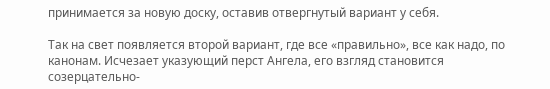принимается за новую доску, оставив отвергнутый вариант у себя.

Так на свет появляется второй вариант, где все «правильно», все как надо, по канонам. Исчезает указующий перст Ангела, его взгляд становится созерцательно-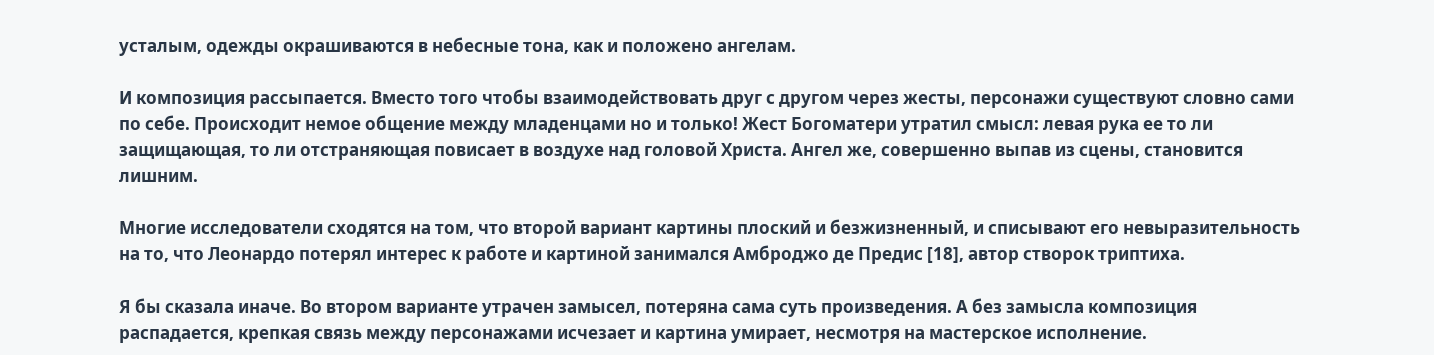усталым, одежды окрашиваются в небесные тона, как и положено ангелам.

И композиция рассыпается. Вместо того чтобы взаимодействовать друг с другом через жесты, персонажи существуют словно сами по себе. Происходит немое общение между младенцами но и только! Жест Богоматери утратил смысл: левая рука ее то ли защищающая, то ли отстраняющая повисает в воздухе над головой Христа. Ангел же, совершенно выпав из сцены, становится лишним.

Многие исследователи сходятся на том, что второй вариант картины плоский и безжизненный, и списывают его невыразительность на то, что Леонардо потерял интерес к работе и картиной занимался Амброджо де Предис [18], автор створок триптиха.

Я бы сказала иначе. Во втором варианте утрачен замысел, потеряна сама суть произведения. А без замысла композиция распадается, крепкая связь между персонажами исчезает и картина умирает, несмотря на мастерское исполнение.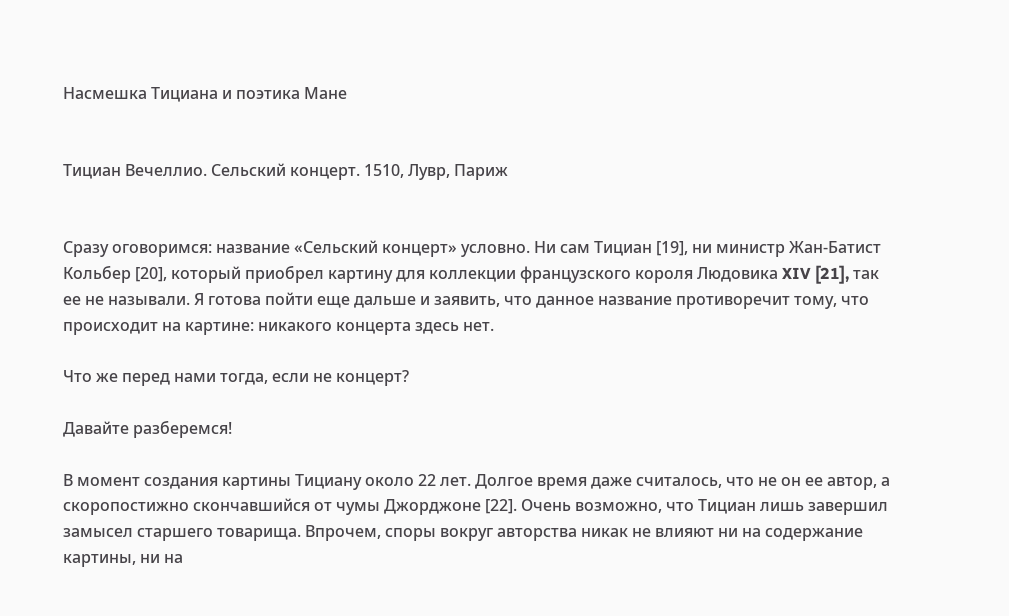Насмешка Тициана и поэтика Мане


Тициан Вечеллио. Сельский концерт. 1510, Лувр, Париж


Сразу оговоримся: название «Сельский концерт» условно. Ни сам Тициан [19], ни министр Жан-Батист Кольбер [20], который приобрел картину для коллекции французского короля Людовика XIV [21], так ее не называли. Я готова пойти еще дальше и заявить, что данное название противоречит тому, что происходит на картине: никакого концерта здесь нет.

Что же перед нами тогда, если не концерт?

Давайте разберемся!

В момент создания картины Тициану около 22 лет. Долгое время даже считалось, что не он ее автор, а скоропостижно скончавшийся от чумы Джорджоне [22]. Очень возможно, что Тициан лишь завершил замысел старшего товарища. Впрочем, споры вокруг авторства никак не влияют ни на содержание картины, ни на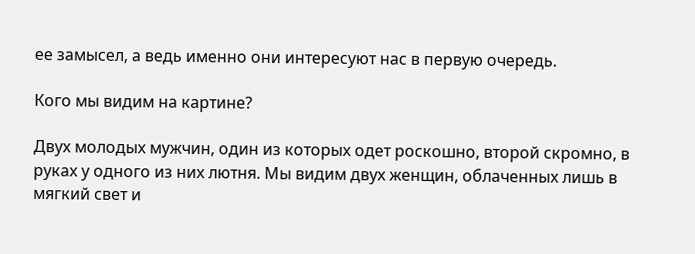ее замысел, а ведь именно они интересуют нас в первую очередь.

Кого мы видим на картине?

Двух молодых мужчин, один из которых одет роскошно, второй скромно, в руках у одного из них лютня. Мы видим двух женщин, облаченных лишь в мягкий свет и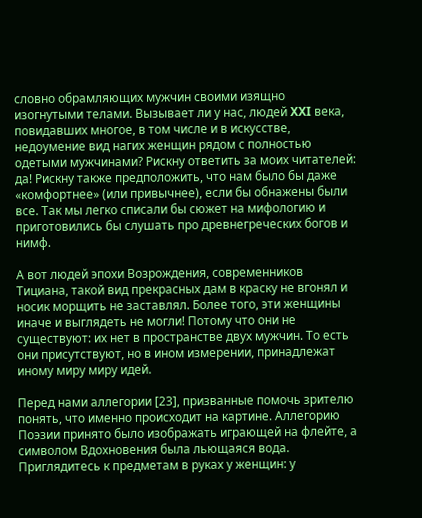словно обрамляющих мужчин своими изящно изогнутыми телами. Вызывает ли у нас, людей XXI века, повидавших многое, в том числе и в искусстве, недоумение вид нагих женщин рядом с полностью одетыми мужчинами? Рискну ответить за моих читателей: да! Рискну также предположить, что нам было бы даже «комфортнее» (или привычнее), если бы обнажены были все. Так мы легко списали бы сюжет на мифологию и приготовились бы слушать про древнегреческих богов и нимф.

А вот людей эпохи Возрождения, современников Тициана, такой вид прекрасных дам в краску не вгонял и носик морщить не заставлял. Более того, эти женщины иначе и выглядеть не могли! Потому что они не существуют: их нет в пространстве двух мужчин. То есть они присутствуют, но в ином измерении, принадлежат иному миру миру идей.

Перед нами аллегории [23], призванные помочь зрителю понять, что именно происходит на картине. Аллегорию Поэзии принято было изображать играющей на флейте, а символом Вдохновения была льющаяся вода. Приглядитесь к предметам в руках у женщин: у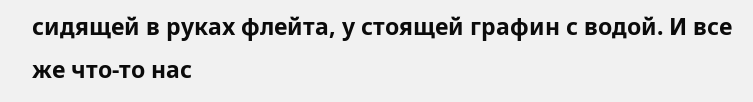сидящей в руках флейта, у стоящей графин с водой. И все же что-то нас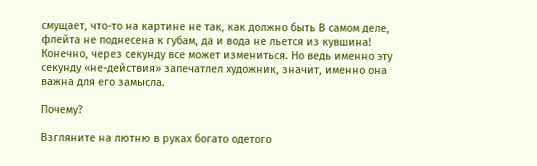смущает, что-то на картине не так, как должно быть В самом деле, флейта не поднесена к губам, да и вода не льется из кувшина! Конечно, через секунду все может измениться. Но ведь именно эту секунду «не-действия» запечатлел художник, значит, именно она важна для его замысла.

Почему?

Взгляните на лютню в руках богато одетого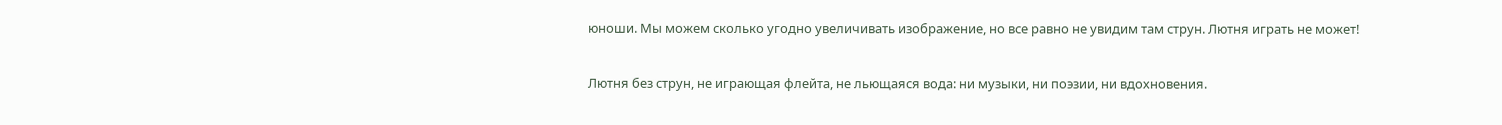юноши. Мы можем сколько угодно увеличивать изображение, но все равно не увидим там струн. Лютня играть не может!

Лютня без струн, не играющая флейта, не льющаяся вода: ни музыки, ни поэзии, ни вдохновения.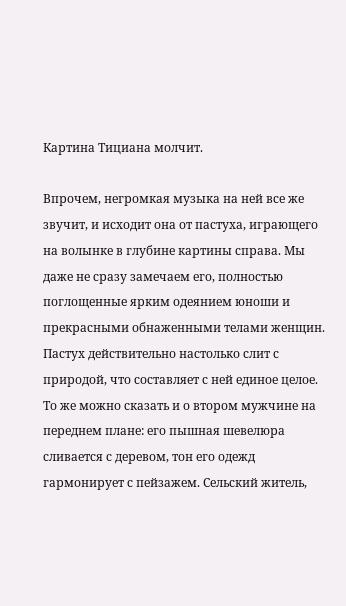Картина Тициана молчит.

Впрочем, негромкая музыка на ней все же звучит, и исходит она от пастуха, играющего на волынке в глубине картины справа. Мы даже не сразу замечаем его, полностью поглощенные ярким одеянием юноши и прекрасными обнаженными телами женщин. Пастух действительно настолько слит с природой, что составляет с ней единое целое. То же можно сказать и о втором мужчине на переднем плане: его пышная шевелюра сливается с деревом, тон его одежд гармонирует с пейзажем. Сельский житель,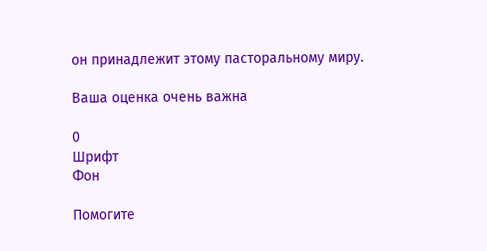он принадлежит этому пасторальному миру.

Ваша оценка очень важна

0
Шрифт
Фон

Помогите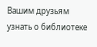Вашим друзьям узнать о библиотеке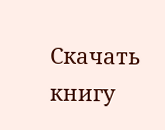Скачать книгу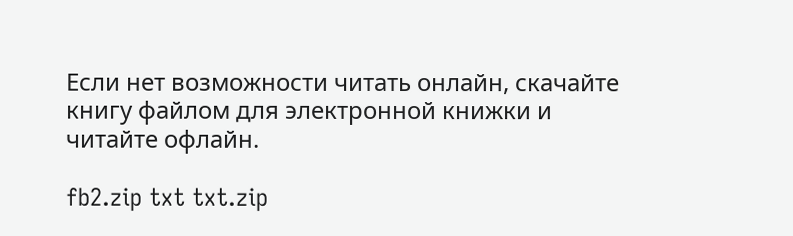Если нет возможности читать онлайн, скачайте книгу файлом для электронной книжки и читайте офлайн.

fb2.zip txt txt.zip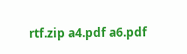rtf.zip a4.pdf a6.pdf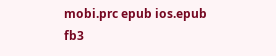mobi.prc epub ios.epub fb3